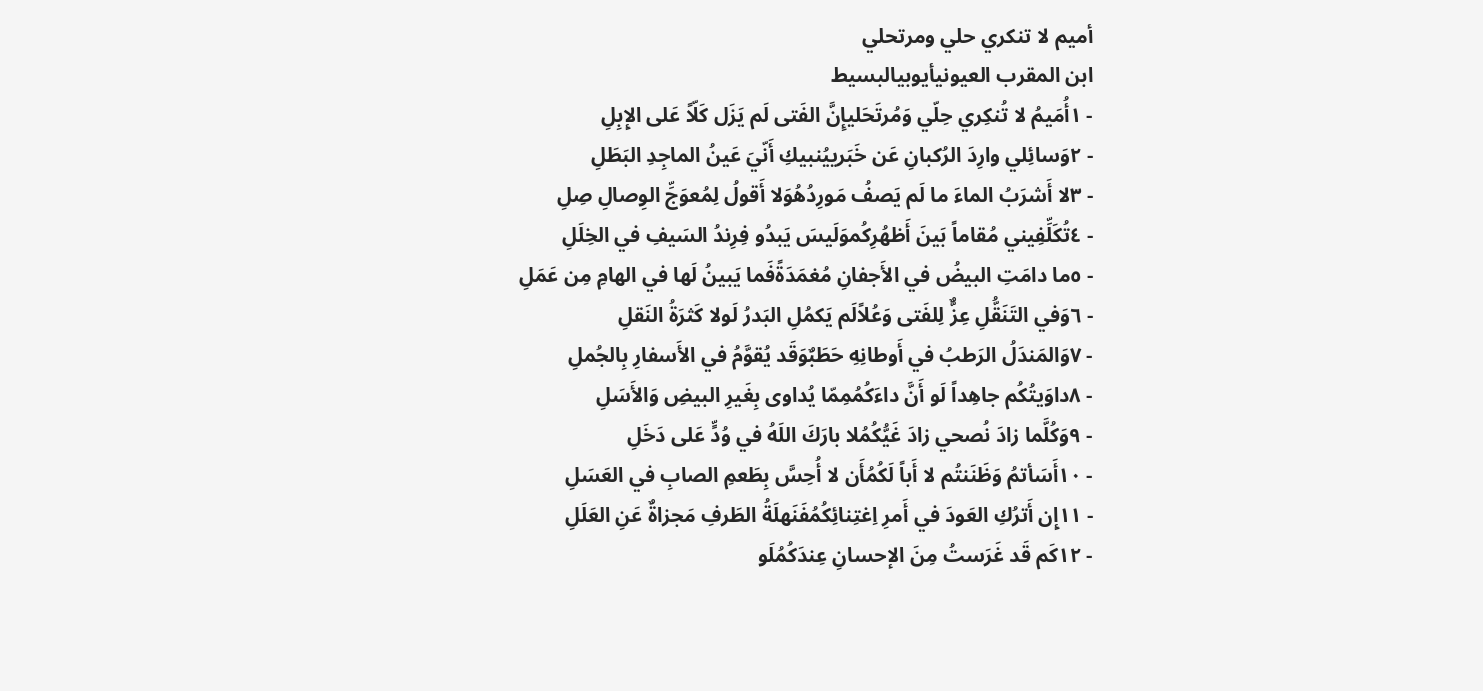أميم لا تنكري حلي ومرتحلي
ابن المقرب العيونيأيوبيالبسيط
- ١أُمَيمُ لا تُنكِري حِلّي وَمُرتَحَليإِنَّ الفَتى لَم يَزَل كَلّاً عَلى الإِبِلِ
- ٢وَسائِلي وارِدَ الرُكبانِ عَن خَبَرييُنبيكِ أَنّيَ عَينُ الماجِدِ البَطَلِ
- ٣لا أَشرَبُ الماءَ ما لَم يَصفُ مَورِدُهُوَلا أَقولُ لِمُعوَجِّ الوِصالِ صِلِ
- ٤تُكَلِّفِيني مُقاماً بَينَ أَظهُرِكُموَلَيسَ يَبدُو فِرِندُ السَيفِ في الخِلَلِ
- ٥ما دامَتِ البيضُ في الأَجفانِ مُغمَدَةًفَما يَبينُ لَها في الهامِ مِن عَمَلِ
- ٦وَفي التَنَقُّلِ عِزٌّ لِلفَتى وَعُلاًلَم يَكمُلِ البَدرُ لَولا كَثرَةُ النَقلِ
- ٧وَالمَندَلُ الرَطبُ في أَوطانِهِ حَطَبٌوَقَد يُقوَّمُ في الأَسفارِ بِالجُملِ
- ٨داوَيتُكُم جاهِداً لَو أَنَّ داءَكُمُمِمّا يُداوى بِغَيرِ البيضِ وَالأَسَلِ
- ٩وَكُلَّما زادَ نُصحي زادَ غَيُّكُمُلا بارَكَ اللَهُ في وُدٍّ عَلى دَخَلِ
- ١٠أَسَأتمُ وَظَنَنتُم لا أَباً لَكُمُأَن لا أُحِسَّ بِطَعمِ الصابِ في العَسَلِ
- ١١إِن أَترُكِ العَودَ في أَمرِ اِغتِنائِكُمُفَنَهلَةُ الطَرفِ مَجزاةٌ عَنِ العَلَلِ
- ١٢كَم قَد غَرَستُ مِنَ الإحسانِ عِندَكُمُلَو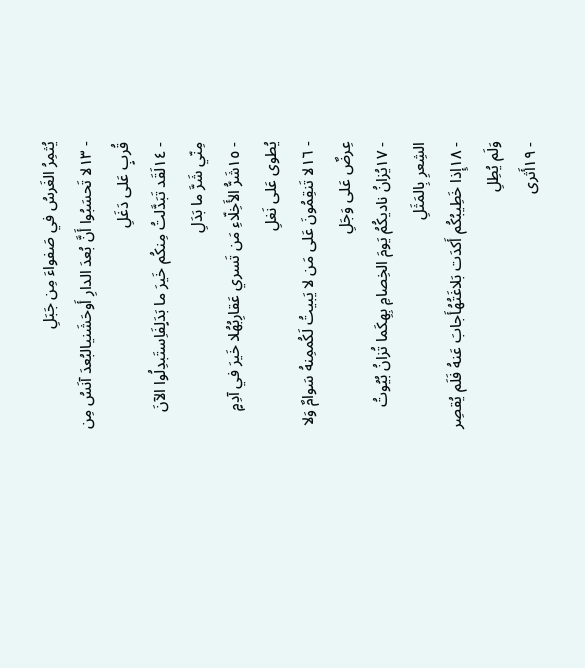يُثمِرُ الغَرسُ في صَفواءَ مِن جَبَلِ
- ١٣لا تَحسَبُوا أَنَّ بُعدَ الدارِ أَوحَشَنيالبُعدَ آنَسُ مِن قُربٍ عَلى دَغَلِ
- ١٤لَقَد تَبَدَّلتُ مِنكُم خَيرَ ما بَدَلٍفَاِستَبدِلُوا الآنَ مِنّي شَرَّ ما بَدَلِ
- ١٥شَرُّ الأَخِلّاءِ مَن تَسري عَقارِبُهُلا خَيرَ في آدِمٍ يُطوى عَلى نَغلِ
- ١٦لا تَنقِمُونَ عَلى مَن لا يَبيتُ لَكُممِنهُ سَوامٌ وَلا عِرضٌ عَلى وَجَلِ
- ١٧يُزانُ ناديكُمُ يَومَ الخِصامِ بِهِكَما تُزانُ بُيُوتُ الشِعرِ بِالمَثَلِ
- ١٨إِذا خَطِيبُكُم أَكدَت بَلاغَتُهُأَجابَ عَنهُ فَلَم يُقصِر وَلَم يُطِلِ
- ١٩أَثرى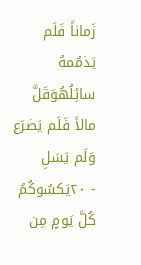زَماناً فَلَم يَذمُمهُ سائِلُهُوَقَلَّ مالاً فَلَم يَضرَع وَلَم يَسَلِ
- ٢٠يَكسُوكُمُ كُلَّ يَومٍ مِن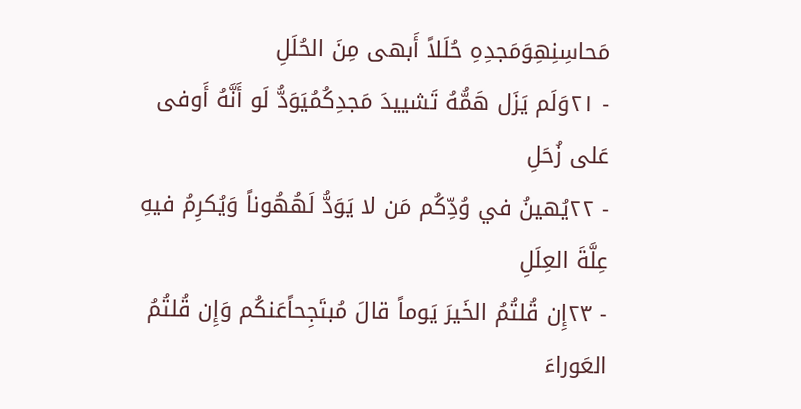مَحاسِنِهِوَمَجدِهِ حُلَلاً أَبهى مِنَ الحُلَلِ
- ٢١وَلَم يَزَل هَمُّهُ تَشييدَ مَجدِكُمُيَوَدُّ لَو أَنَّهُ أَوفى عَلى زُحَلِ
- ٢٢يُهينُ في وُدِّكُم مَن لا يَوَدُّ لَهُهُوناً وَيُكرِمُ فيهِ عِلَّةَ العِلَلِ
- ٢٣إِن قُلتُمُ الخَيرَ يَوماً قالَ مُبتَجِحاًعَنكُم وَإِن قُلتُمُ العَوراءَ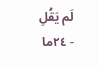لَم يَقُلِ
- ٢٤ما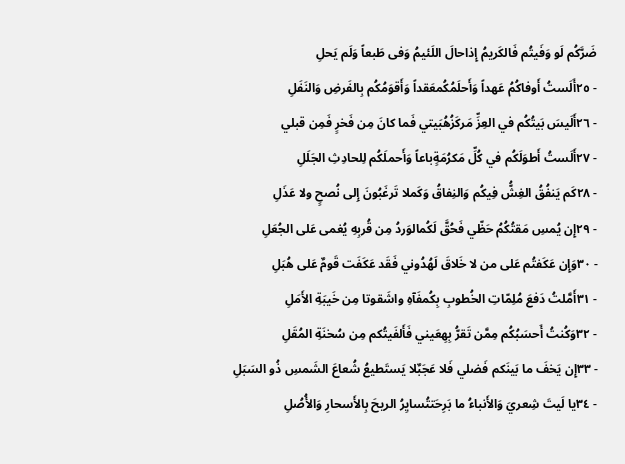ضَرَّكُم لَو وَفَيتُم فَالكَريمُ إِذاحالَ اللَئيمُ وَفى طَبعاً وَلَم يَحلِ
- ٢٥أَلَستُ أَوفاكُمُ عَهداً وَأَحلَمُكُمعَقداً وَأَقوَمُكُم بِالفَرضِ وَالنَفَلِ
- ٢٦أَلَيسَ بَيتُكُم في العِزِّ مَركَزُهُبَيتي فَما كانَ مِن فَخرٍ فَمِن قبلي
- ٢٧أَلَستُ أَطوَلَكُم في كُلِّ مَكرُمَةٍباعاً وَأَحملَكُم لِلحادِثِ الجَلَلِ
- ٢٨كَم يَنفُقُ الغِشُّ فِيكُم وَالنِفاقُ وَكَملا تَرغَبُونَ إِلى نُصحٍ ولا عَذَلِ
- ٢٩إِن يُمسِ مَقتُكُمُ حَظّي فَحُقَّ لَكُمالوَردُ مِن قُربِهِ يُغمى عَلى الجُعَلِ
- ٣٠وَإِن عَكَفتُم عَلى من لا خَلاقَ لَهُدُوني فَقَد عَكَفَت قَومٌ عَلى هُبَلِ
- ٣١أَمَّلتُ دَفعَ مُلِمّاتِ الخُطوبِ بِكُمفَآهِ واشَقوتا مِن خَيبَةِ الأَمَلِ
- ٣٢وَكُنتُ أَحسَبُكُم مِمَّن تَقرُّ بِهِعَيني فَأَلفَيتُكم مِن سُخنَةِ المُقَلِ
- ٣٣إِن يَخفَ ما بَينَكم فَضلي فَلا عَجَبٌلا يَستَطيعُ شُعاعَ الشَمسِ ذُو السَبَلِ
- ٣٤يا لَيتَ شِعريَ وَالأَنباءُ ما بَرِحَتتُسايِرُ الريحَ بِالأَسحارِ وَالأُصُلِ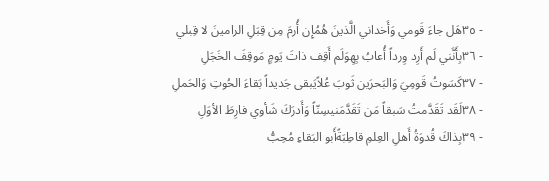- ٣٥هَل جاءَ قَومي وَأَخداني الَّذينَ هُمُإِن أُرمَ مِن قِبَلِ الرامينَ لا قِبلي
- ٣٦بِأَنَّني لَم أَرِد وِرداً أُعابُ بِهِوَلَم أَقِف ذاتَ يَومٍ مَوقِفَ الخَجَلِ
- ٣٧كَسَوتُ قَومِيَ وَالبَحرَين ثَوبَ عُلاًيَبقى جَديداً بَقاءَ الحُوتِ وَالحَملِ
- ٣٨لَقَد تَقَدَّمتُ سَبقاً مَن تَقَدَّمَنيسِنّاً وَأَدرَكَ شَأوي فارِطَ الأوَلِ
- ٣٩بِذاكَ قُدوَةُ أَهلِ العِلمِ قاطِبَةًأَبو البَقاءِ مُحِبُّ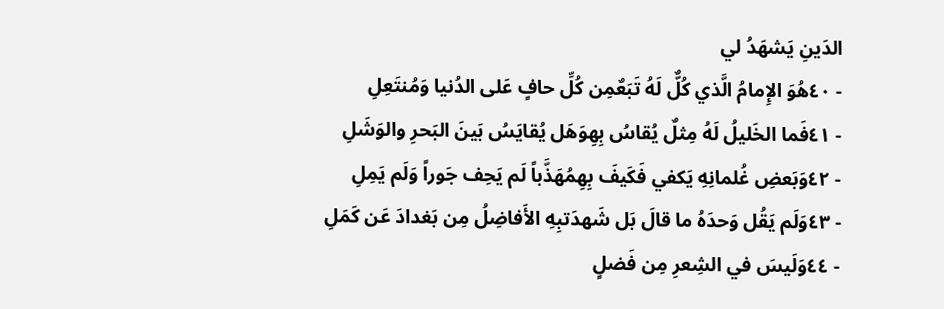الدَينِ يَشهَدُ لي
- ٤٠هُوَ الإِمامُ الَّذي كُلٌّ لَهُ تَبَعٌمِن كُلِّ حافٍ عَلى الدُنيا وَمُنتَعِلِ
- ٤١فَما الخَليلُ لَهُ مِثلٌ يُقاسُ بِهِوَهَل يُقايَسُ بَينَ البَحرِ والوَشَلِ
- ٤٢وَبَعضِ غُلمانِهِ يَكفي فَكَيفَ بِهِمُهَذَّباً لَم يَحِف جَوراً وَلَم يَمِلِ
- ٤٣وَلَم يَقُل وَحدَهُ ما قالَ بَل شَهدَتبِهِ الأَفاضِلُ مِن بَغدادَ عَن كَمَلِ
- ٤٤وَلَيسَ في الشِعرِ مِن فَضلٍ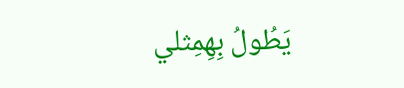يَطُولُ بِهِمِثلي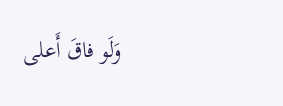وَلَو فاقَ أَعلى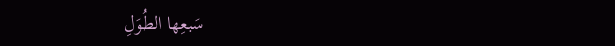سَبعِها الطُوَلِ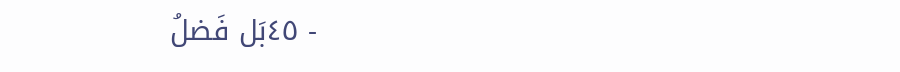- ٤٥بَل فَضلُ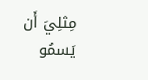مِثلِيَ أَن يَسمُو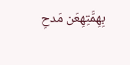بِهِمَّتِهِعَن مَدحِ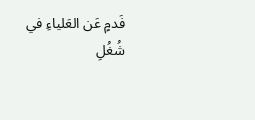فَدمٍ عَن العَلياءِ في شُغُلِ